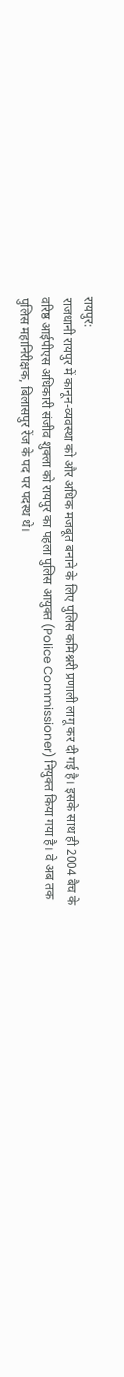रायपुर:
राजधानी रायपुर में कानून-व्यवस्था को और अधिक मजबूत बनाने के लिए पुलिस कमिश्नरी प्रणाली लागू कर दी गई है। इसके साथ ही 2004 बैच के वरिष्ठ आईपीएस अधिकारी संजीव शुक्ला को रायपुर का पहला पुलिस आयुक्त (Police Commissioner) नियुक्त किया गया है। वे अब तक पुलिस महानिरीक्षक, बिलासपुर रेंज के पद पर पदस्थ थे।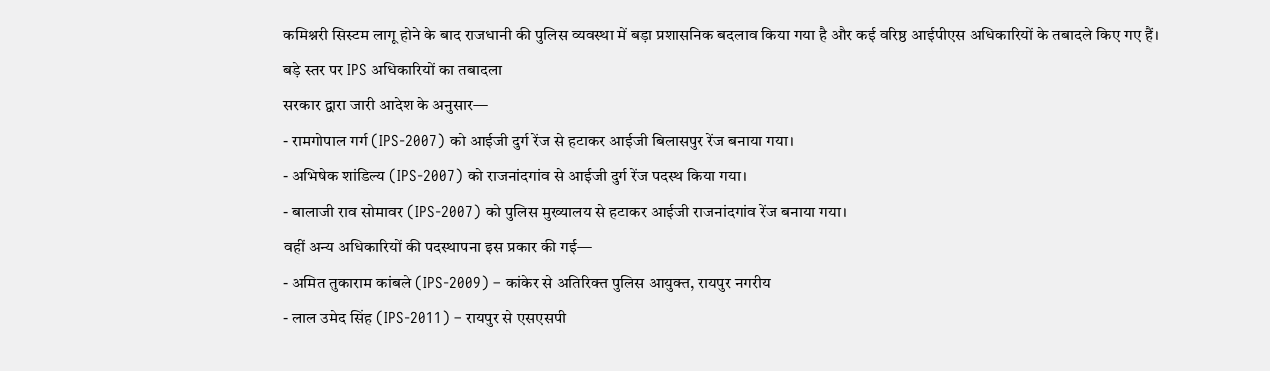कमिश्नरी सिस्टम लागू होने के बाद राजधानी की पुलिस व्यवस्था में बड़ा प्रशासनिक बदलाव किया गया है और कई वरिष्ठ आईपीएस अधिकारियों के तबादले किए गए हैं।
बड़े स्तर पर IPS अधिकारियों का तबादला
सरकार द्वारा जारी आदेश के अनुसार—
- रामगोपाल गर्ग (IPS-2007) को आईजी दुर्ग रेंज से हटाकर आईजी बिलासपुर रेंज बनाया गया।
- अभिषेक शांडिल्य (IPS-2007) को राजनांदगांव से आईजी दुर्ग रेंज पदस्थ किया गया।
- बालाजी राव सोमावर (IPS-2007) को पुलिस मुख्यालय से हटाकर आईजी राजनांदगांव रेंज बनाया गया।
वहीं अन्य अधिकारियों की पदस्थापना इस प्रकार की गई—
- अमित तुकाराम कांबले (IPS-2009) – कांकेर से अतिरिक्त पुलिस आयुक्त, रायपुर नगरीय
- लाल उमेद सिंह (IPS-2011) – रायपुर से एसएसपी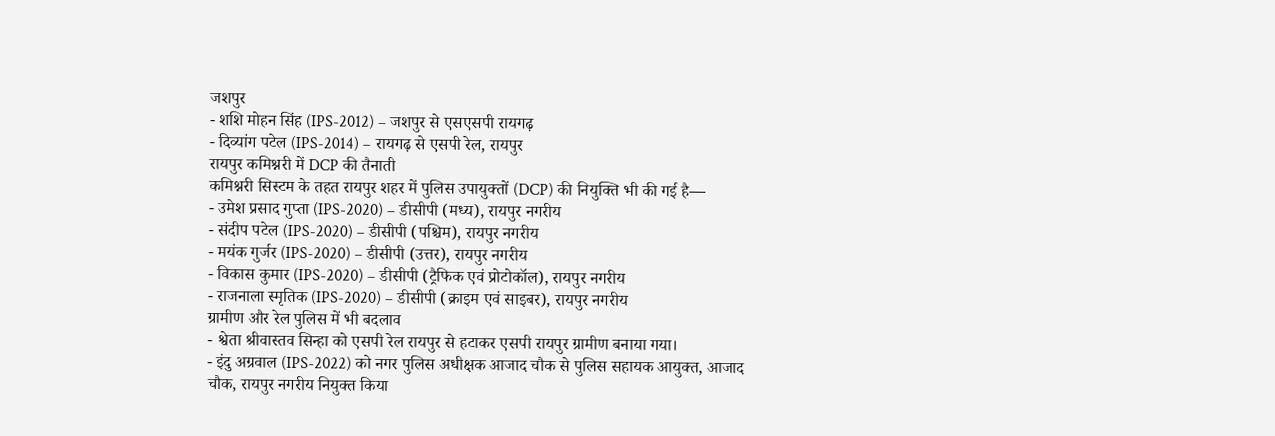जशपुर
- शशि मोहन सिंह (IPS-2012) – जशपुर से एसएसपी रायगढ़
- दिव्यांग पटेल (IPS-2014) – रायगढ़ से एसपी रेल, रायपुर
रायपुर कमिश्नरी में DCP की तैनाती
कमिश्नरी सिस्टम के तहत रायपुर शहर में पुलिस उपायुक्तों (DCP) की नियुक्ति भी की गई है—
- उमेश प्रसाद गुप्ता (IPS-2020) – डीसीपी (मध्य), रायपुर नगरीय
- संदीप पटेल (IPS-2020) – डीसीपी (पश्चिम), रायपुर नगरीय
- मयंक गुर्जर (IPS-2020) – डीसीपी (उत्तर), रायपुर नगरीय
- विकास कुमार (IPS-2020) – डीसीपी (ट्रैफिक एवं प्रोटोकॉल), रायपुर नगरीय
- राजनाला स्मृतिक (IPS-2020) – डीसीपी (क्राइम एवं साइबर), रायपुर नगरीय
ग्रामीण और रेल पुलिस में भी बदलाव
- श्वेता श्रीवास्तव सिन्हा को एसपी रेल रायपुर से हटाकर एसपी रायपुर ग्रामीण बनाया गया।
- इंदु अग्रवाल (IPS-2022) को नगर पुलिस अधीक्षक आजाद चौक से पुलिस सहायक आयुक्त, आजाद चौक, रायपुर नगरीय नियुक्त किया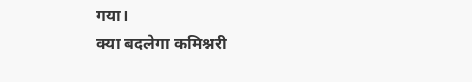गया।
क्या बदलेगा कमिश्नरी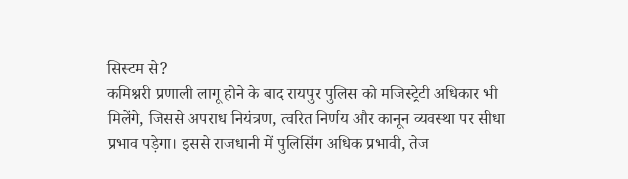सिस्टम से?
कमिश्नरी प्रणाली लागू होने के बाद रायपुर पुलिस को मजिस्ट्रेटी अधिकार भी मिलेंगे, जिससे अपराध नियंत्रण, त्वरित निर्णय और कानून व्यवस्था पर सीधा प्रभाव पड़ेगा। इससे राजधानी में पुलिसिंग अधिक प्रभावी, तेज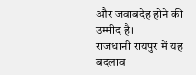और जवाबदेह होने की उम्मीद है।
राजधानी रायपुर में यह बदलाव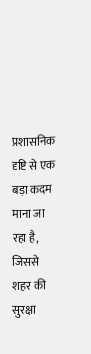प्रशासनिक दृष्टि से एक बड़ा कदम माना जा रहा है, जिससे शहर की सुरक्षा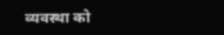व्यवस्था को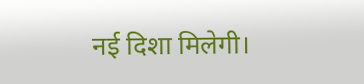नई दिशा मिलेगी।